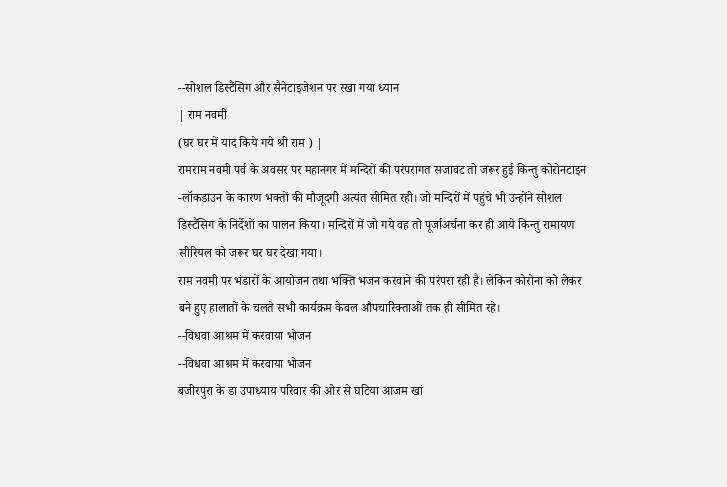--सोशल डिस्टैंसिग और सैनेटाइजेशन पर रखा गया ध्यान
| राम नवमी
(घर घर में याद किये गये श्री राम ) |
रामराम नवमी पर्व के अवसर पर महानगर में मन्दिरों की परंपरागत सजावट तो जरूर हुई किन्तु कोरोनटाइन -लॉकडाउन के कारण भक्तों की मौजूदगी अत्यंत सीमित रही। जो मन्दिरों में पहुंचे भी उन्होंने सोशल डिस्टैंसिग के निर्देशों का पालन किया। मन्दिरों में जो गये वह तो पूर्जाअर्चना कर ही आये किन्तु रामायण सीरियल को जरूर घर घर देखा गया।
राम नवमी पर भंडारों के आयोजन तथा भक्ति भजन करवाने की परंपरा रही है। लेकिन कोरोना को लेकर बने हुए हालातों के चलते सभी कार्यक्रम केवल औपचारिक्ताओं तक ही सीमित रहे।
--विधवा आश्रम में करवाया भोजन
--विधवा आश्रम में करवाया भोजन
बजीरपुरा के डा उपाध्याय परिवार की ओर से घटिया आजम खां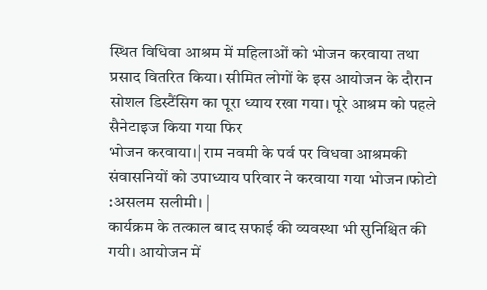स्थित विधिवा आश्रम में महिलाओं को भोजन करवाया तथा प्रसाद वितरित किया। सीमित लोगों के इस आयोजन के दौरान सोशल डिस्टैंसिग का पूरा ध्याय रखा गया। पूरे आश्रम को पहले सैनेटाइज किया गया फिर
भोजन करवाया।| राम नवमी के पर्व पर विधवा आश्रमकी संवासनियों को उपाध्याय परिवार ने करवाया गया भोजन।फोटो :असलम सलीमी। |
कार्यक्रम के तत्काल बाद सफाई की व्यवस्था भी सुनिश्चित की गयी। आयोजन में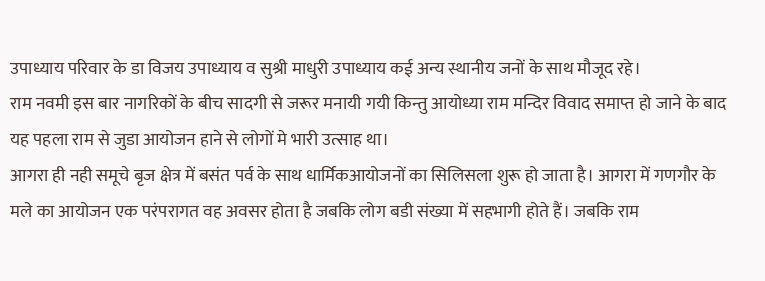उपाध्याय परिवार के डा विजय उपाध्याय व सुश्री माधुरी उपाध्याय कई अन्य स्थानीय जनों के साथ मौजूद रहे।
राम नवमी इस बार नागरिकों के बीच सादगी से जरूर मनायी गयी किन्तु आयोध्या राम मन्दिर विवाद समाप्त हो जाने के बाद यह पहला राम से जुडा आयोजन हाने से लोगों मे भारी उत्साह था।
आगरा ही नही समूचे बृज क्षेत्र में बसंत पर्व के साथ धार्मिकआयोजनों का सिलिसला शुरू हो जाता है। आगरा में गणगौर के मले का आयोजन एक परंपरागत वह अवसर होता है जबकि लोग बडी संख्या में सहभागी होते हैं। जबकि राम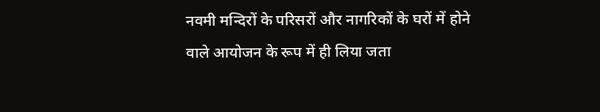नवमी मन्दिरों के परिसरों और नागरिकों के घरों में होने वाले आयोजन के रूप में ही लिया जता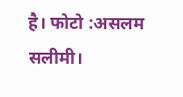है। फोटो :असलम सलीमी।